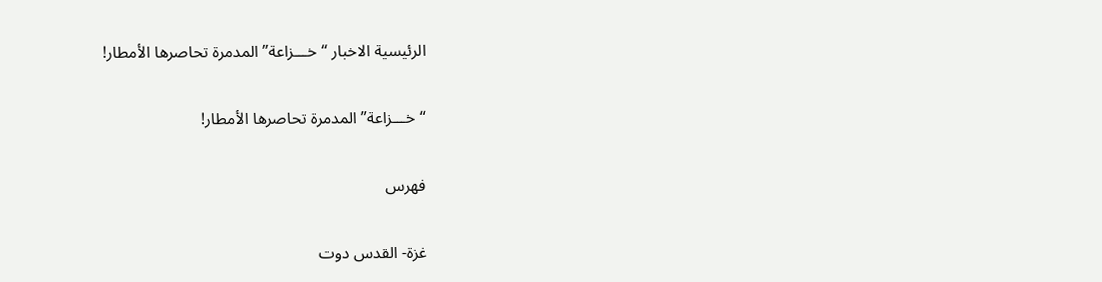الرئيسية الاخبار “خـــزاعة” المدمرة تحاصرها الأمطار!

“خـــزاعة” المدمرة تحاصرها الأمطار!

فهرس

غزة- القدس دوت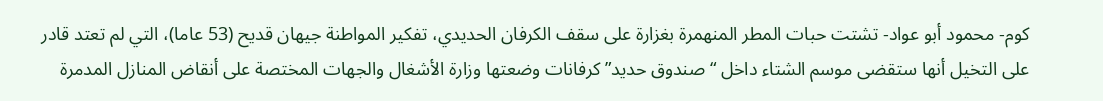كوم- محمود أبو عواد- تشتت حبات المطر المنهمرة بغزارة على سقف الكرفان الحديدي، تفكير المواطنة جيهان قديح (53 عاما)، التي لم تعتد قادر على التخيل أنها ستقضى موسم الشتاء داخل “صندوق حديد” كرفانات وضعتها وزارة الأشغال والجهات المختصة على أنقاض المنازل المدمرة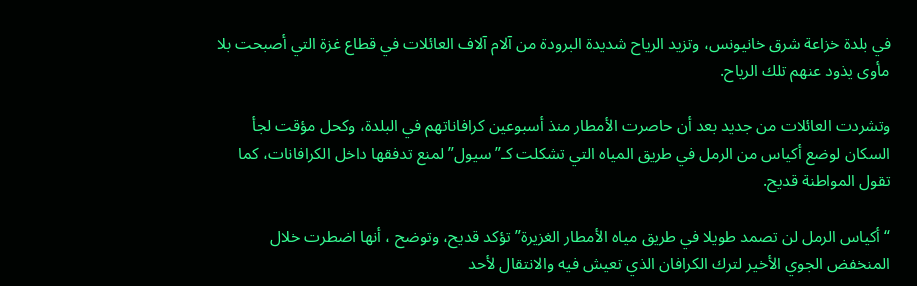في بلدة خزاعة شرق خانيونس، وتزيد الرياح شديدة البرودة من آلام آلاف العائلات في قطاع غزة التي أصبحت بلا مأوى يذود عنهم تلك الرياح.

وتشردت العائلات من جديد بعد أن حاصرت الأمطار منذ أسبوعين كرافاناتهم في البلدة، وكحل مؤقت لجأ السكان لوضع أكياس من الرمل في طريق المياه التي تشكلت كـ”سيول” لمنع تدفقها داخل الكرافانات، كما تقول المواطنة قديح.

“أكياس الرمل لن تصمد طويلا في طريق مياه الأمطار الغزيرة” تؤكد قديح، وتوضح ، أنها اضطرت خلال المنخفض الجوي الأخير لترك الكرافان الذي تعيش فيه والانتقال لأحد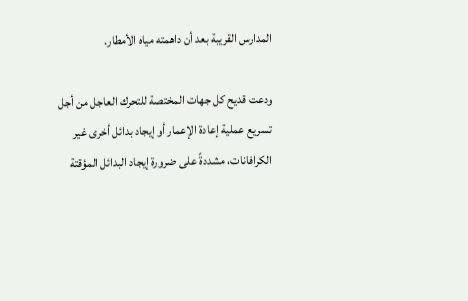المدارس القريبة بعد أن داهمته مياه الأمطار.

ودعت قديح كل جهات المختصة للتحرك العاجل من أجل تسريع عملية إعادة الإعمار أو إيجاد بدائل أخرى غير الكرافانات، مشددةً على ضرورة إيجاد البدائل المؤقتة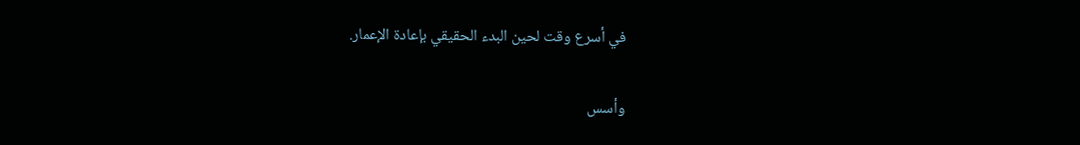في أسرع وقت لحين البدء الحقيقي بإعادة الإعمار.

وأسس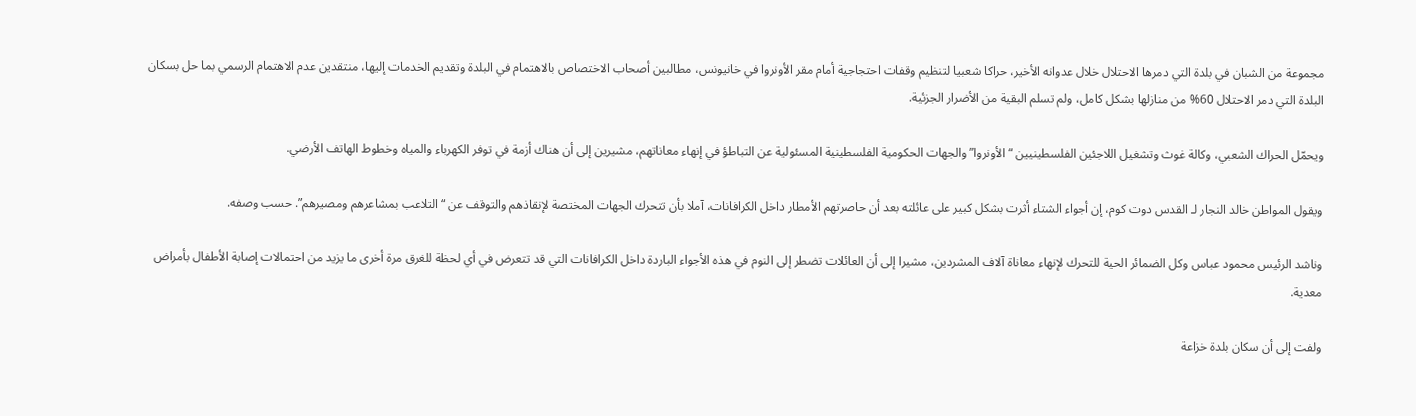مجموعة من الشبان في بلدة التي دمرها الاحتلال خلال عدوانه الأخير، حراكا شعبيا لتنظيم وقفات احتجاجية أمام مقر الأونروا في خانيونس، مطالبين أصحاب الاختصاص بالاهتمام في البلدة وتقديم الخدمات إليها، منتقدين عدم الاهتمام الرسمي بما حل بسكان البلدة التي دمر الاحتلال 60% من منازلها بشكل كامل، ولم تسلم البقية من الأضرار الجزئية.

ويحمّل الحراك الشعبي، وكالة غوث وتشغيل اللاجئين الفلسطينيين “الأونروا” والجهات الحكومية الفلسطينية المسئولية عن التباطؤ في إنهاء معاناتهم، مشيرين إلى أن هناك أزمة في توفر الكهرباء والمياه وخطوط الهاتف الأرضي.

ويقول المواطن خالد النجار لـ القدس دوت كوم، إن أجواء الشتاء أثرت بشكل كبير على عائلته بعد أن حاصرتهم الأمطار داخل الكرافانات، آملا بأن تتحرك الجهات المختصة لإنقاذهم والتوقف عن “التلاعب بمشاعرهم ومصيرهم”. حسب وصفه.

وناشد الرئيس محمود عباس وكل الضمائر الحية للتحرك لإنهاء معاناة آلاف المشردين، مشيرا إلى أن العائلات تضطر إلى النوم في هذه الأجواء الباردة داخل الكرافانات التي قد تتعرض في أي لحظة للغرق مرة أخرى ما يزيد من احتمالات إصابة الأطفال بأمراض معدية.

ولفت إلى أن سكان بلدة خزاعة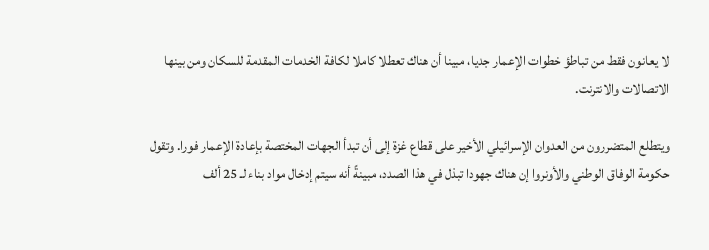لا يعانون فقط من تباطؤ خطوات الإعمار جديا، مبينا أن هناك تعطلا كاملا لكافة الخدمات المقدمة للسكان ومن بينها الاتصالات والانترنت.

ويتطلع المتضررون من العدوان الإسرائيلي الأخير على قطاع غزة إلى أن تبدأ الجهات المختصة بإعادة الإعمار فورا. وتقول حكومة الوفاق الوطني والأونروا إن هناك جهودا تبذل في هذا الصدد، مبينةً أنه سيتم إدخال مواد بناء لـ 25 ألف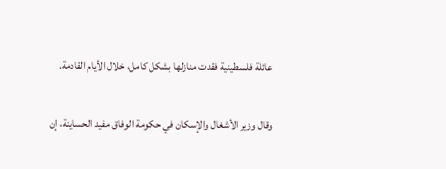عائلة فلسطينية فقدت منازلها بشكل كامل، خلال الأيام القادمة.

وقال وزير الأشغال والإسكان في حكومة الوفاق مفيد الحساينة، إن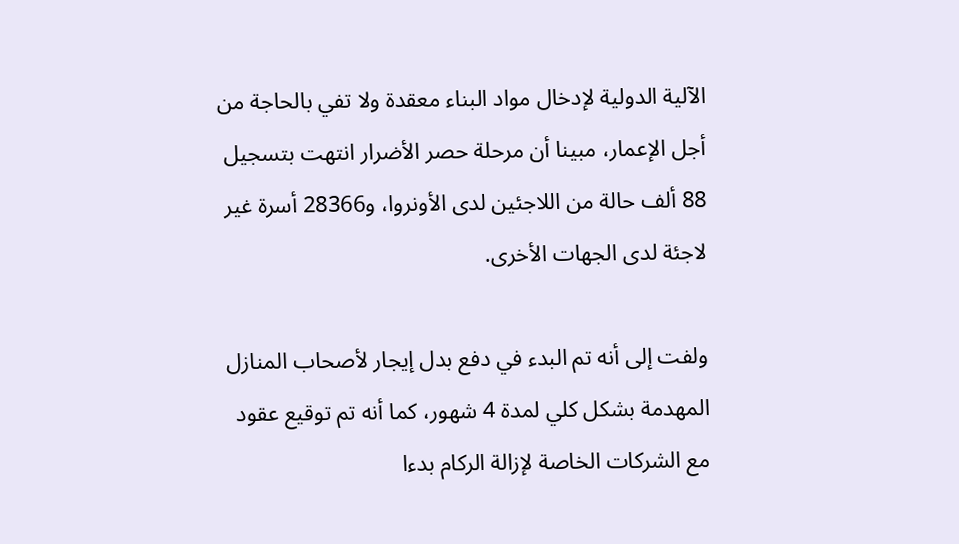الآلية الدولية لإدخال مواد البناء معقدة ولا تفي بالحاجة من أجل الإعمار، مبينا أن مرحلة حصر الأضرار انتهت بتسجيل 88 ألف حالة من اللاجئين لدى الأونروا، و28366 أسرة غير لاجئة لدى الجهات الأخرى.

ولفت إلى أنه تم البدء في دفع بدل إيجار لأصحاب المنازل المهدمة بشكل كلي لمدة 4 شهور، كما أنه تم توقيع عقود مع الشركات الخاصة لإزالة الركام بدءا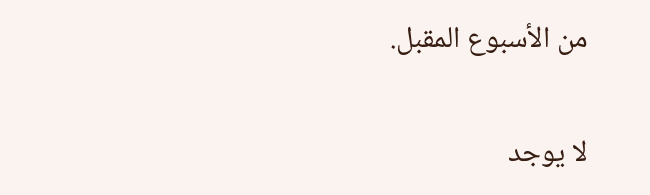من الأسبوع المقبل.

لا يوجد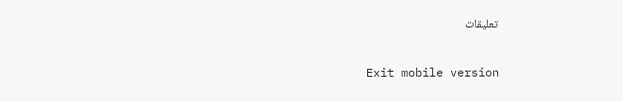تعليقات

Exit mobile version